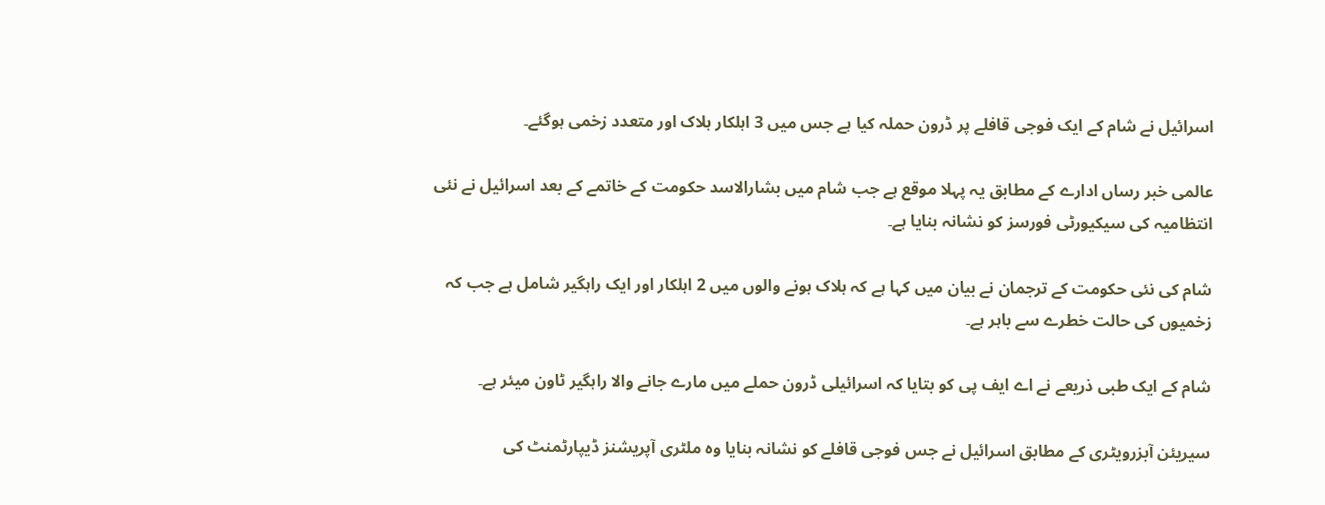اسرائیل نے شام کے ایک فوجی قافلے پر ڈرون حملہ کیا ہے جس میں 3 اہلکار ہلاک اور متعدد زخمی ہوگئے۔

عالمی خبر رساں ادارے کے مطابق یہ پہلا موقع ہے جب شام میں بشارالاسد حکومت کے خاتمے کے بعد اسرائیل نے نئی انتظامیہ کی سیکیورٹی فورسز کو نشانہ بنایا ہے۔

شام کی نئی حکومت کے ترجمان نے بیان میں کہا ہے کہ ہلاک ہونے والوں میں 2 اہلکار اور ایک راہگیر شامل ہے جب کہ زخمیوں کی حالت خطرے سے باہر ہے۔

شام کے ایک طبی ذریعے نے اے ایف پی کو بتایا کہ اسرائیلی ڈرون حملے میں مارے جانے والا راہگیر ٹاون میئر ہے۔

سیریئن آبزرویٹری کے مطابق اسرائیل نے جس فوجی قافلے کو نشانہ بنایا وہ ملٹری آپریشنز ڈیپارٹمنٹ کی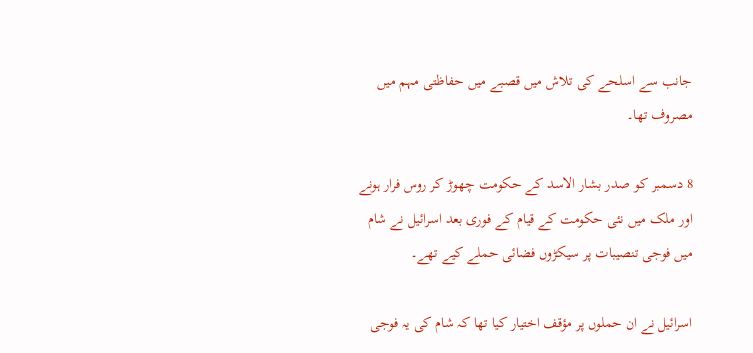جانب سے اسلحے کی تلاش میں قصبے میں حفاظتی مہم میں مصروف تھا۔

8 دسمبر کو صدر بشار الاسد کے حکومت چھوڑ کر روس فرار ہونے اور ملک میں نئی حکومت کے قیام کے فوری بعد اسرائیل نے شام میں فوجی تنصیبات پر سیکڑوں فضائی حملے کیے تھے۔

اسرائیل نے ان حملوں پر مؤقف اختیار کیا تھا کہ شام کی یہ فوجی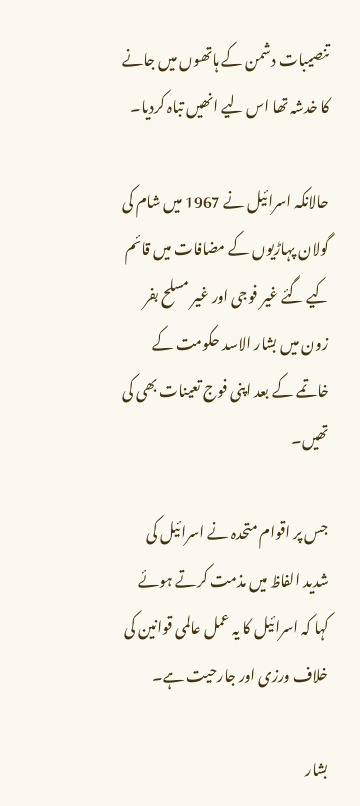تنصیبات دشمن کے ہاتھوں میں جانے کا خدشہ تھا اس لیے انھیں تباہ کردیا۔

حالانکہ اسرائیل نے 1967 میں شام کی گولان پہاڑیوں کے مضافات میں قائم کیے گئے غیر فوجی اور غیر مسلح بفر زون میں بشار الاسد حکومت کے خاتمے کے بعد اپنی فوج تعینات بھی کی تھیں۔

جس پر اقوام متحدہ نے اسرائیل کی شدید الفاظ میں مذمت کرتے ہوئے کہا کہ اسرائیل کا یہ عمل عالمی قوانین کی خلاف ورزی اور جارحیت ہے۔

بشار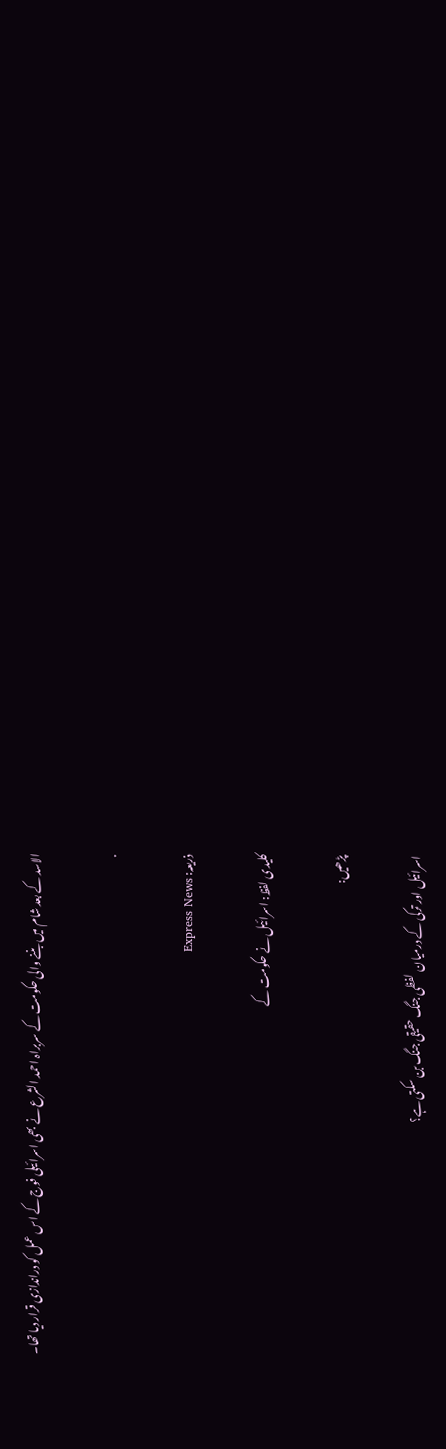الاسد کے بعد شام میں بننے والی حکومت کے سربراہ احمد الشرع نے بھی اسرائیلی فوج کے اس عمل کو دراندازی قرار دیا تھا۔

.

ذریعہ: Express News

کلیدی لفظ: اسرائیل نے حکومت کے

پڑھیں:

اسرائیل اور ترکی کے درمیان لفظی جنگ حقیقی جنگ بن سکتی ہے؟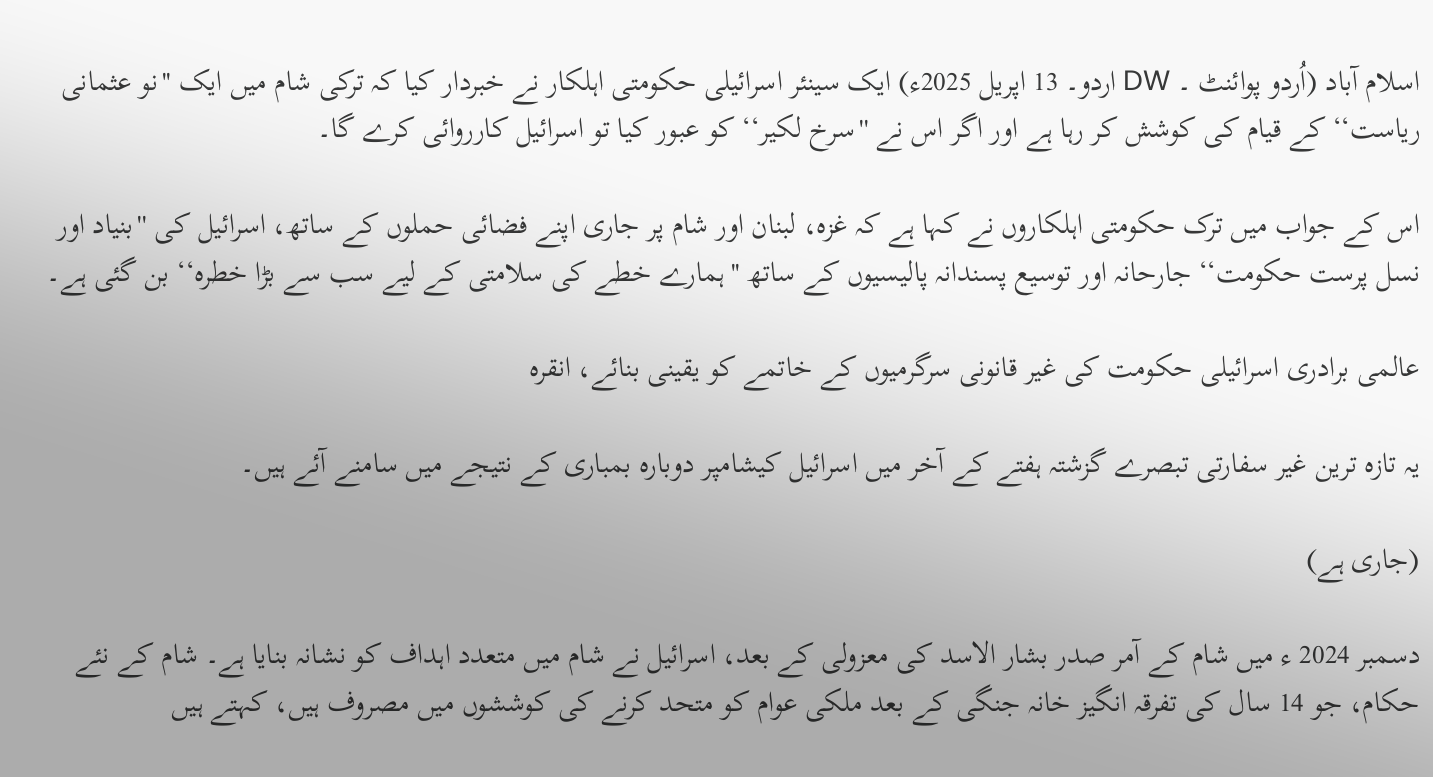اسلام آباد (اُردو پوائنٹ ۔ DW اردو۔ 13 اپریل 2025ء) ایک سینئر اسرائیلی حکومتی اہلکار نے خبردار کیا کہ ترکی شام میں ایک ''نو عثمانی ریاست‘‘ کے قیام کی کوشش کر رہا ہے اور اگر اس نے ''سرخ لکیر‘‘ کو عبور کیا تو اسرائیل کارروائی کرے گا۔

اس کے جواب میں ترک حکومتی اہلکاروں نے کہا ہے کہ غزہ، لبنان اور شام پر جاری اپنے فضائی حملوں کے ساتھ، اسرائیل کی ''بنیاد اور نسل پرست حکومت‘‘ جارحانہ اور توسیع پسندانہ پالیسیوں کے ساتھ ''ہمارے خطے کی سلامتی کے لیے سب سے بڑا خطرہ‘‘ بن گئی ہے۔

عالمی برادری اسرائیلی حکومت کی غیر قانونی سرگرمیوں کے خاتمے کو یقینی بنائے، انقرہ

یہ تازہ ترین غیر سفارتی تبصرے گزشتہ ہفتے کے آخر میں اسرائیل کیشامپر دوبارہ بمباری کے نتیجے میں سامنے آئے ہیں۔

(جاری ہے)

دسمبر 2024 ء میں شام کے آمر صدر بشار الاسد کی معزولی کے بعد، اسرائیل نے شام میں متعدد اہداف کو نشانہ بنایا ہے۔ شام کے نئے حکام، جو 14 سال کی تفرقہ انگیز خانہ جنگی کے بعد ملکی عوام کو متحد کرنے کی کوششوں میں مصروف ہیں، کہتے ہیں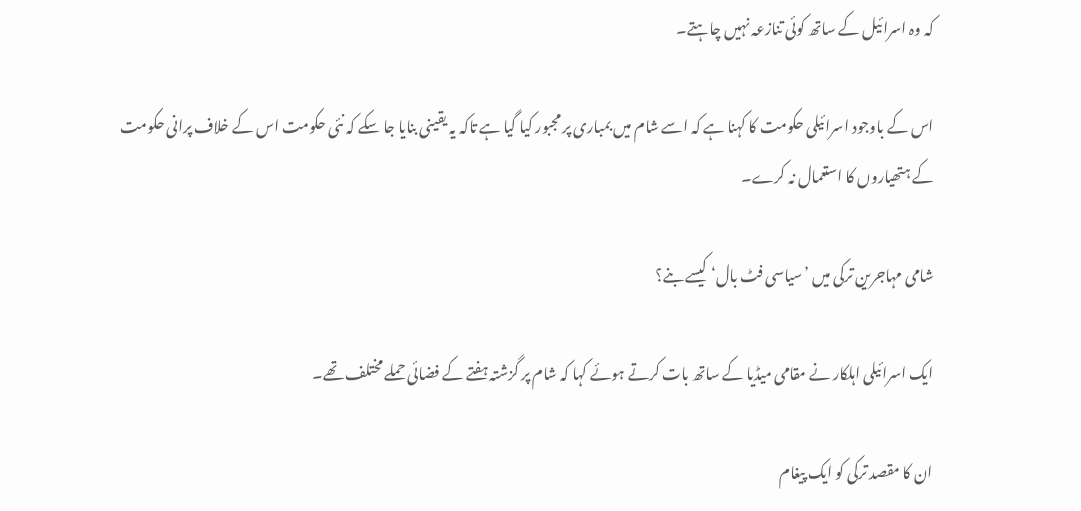کہ وہ اسرائیل کے ساتھ کوئی تنازعہ نہیں چاہتے۔

اس کے باوجود اسرائیلی حکومت کا کہنا ہے کہ اسے شام میں بمباری پر مجبور کیا گیا ہے تاکہ یہ یقینی بنایا جا سکے کہ نئی حکومت اس کے خلاف پرانی حکومت کے ہتھیاروں کا استعمال نہ کرے۔

شامی مہاجرین ترکی میں ’سیاسی فٹ بال‘ کیسے بنے؟

ایک اسرائیلی اہلکار نے مقامی میڈیا کے ساتھ بات کرتے ہوئے کہا کہ شام پر گزشتہ ہفتے کے فضائی حملے مختلف تھے۔

ان کا مقصد ترکی کو ایک پیغام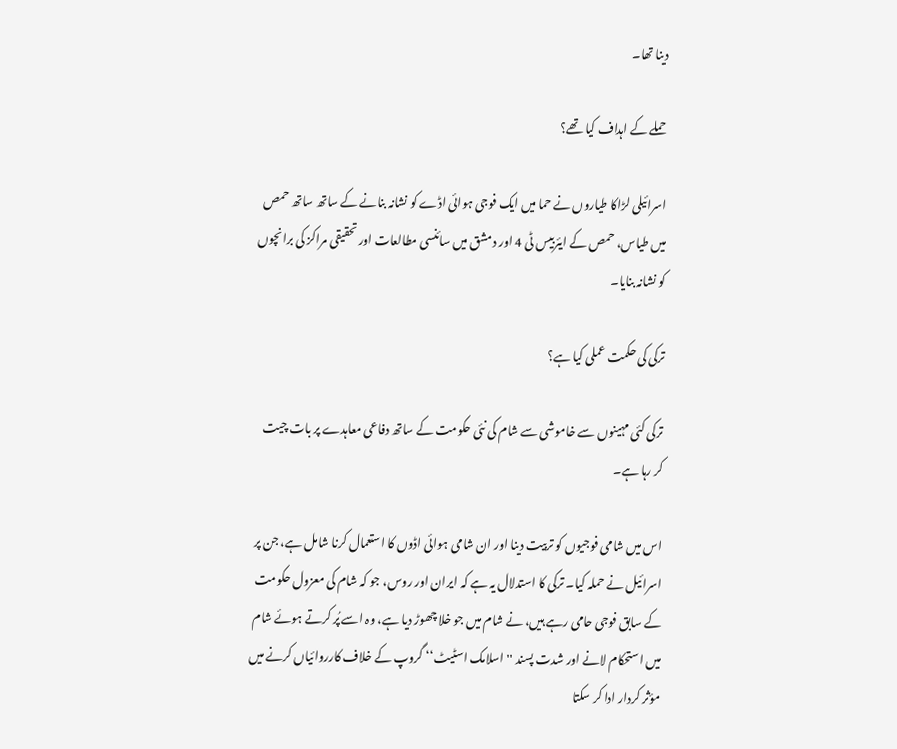دینا تھا۔

حملے کے اہداف کیا تھے؟

اسرائیلی لڑاکا طیاروں نے حما میں ایک فوجی ہوائی اڈے کو نشانہ بنانے کے ساتھ ساتھ حمص میں طیاس، حمص کے ایئربیس ٹی 4 اور دمشق میں سائنسی مطالعات اور تحقیقی مراکز کی برانچوں کو نشانہ بنایا۔

ترکی کی حکمت عملی کیا ہے؟

ترکی کئی مہینوں سے خاموشی سے شام کی نئی حکومت کے ساتھ دفاعی معاہدے پر بات چیت کر رہا ہے۔

اس میں شامی فوجیوں کو تربیت دینا اور ان شامی ہوائی اڈوں کا استعمال کرنا شامل ہے، جن پر اسرائیل نے حملہ کیا۔ ترکی کا استدلال یہ ہے کہ ایران اور روس، جو کہ شام کی معزول حکومت کے سابق فوجی حامی رہے ہیں، نے شام میں جو خلا چھوڑ دیا ہے، وہ اسے پُر کرتے ہوئے شام میں استحکام لانے اور شدت پسند ''اسلامک اسٹیٹ‘‘ گروپ کے خلاف کارروائیاں کرنے میں مؤثر کردار ادا کر سکتا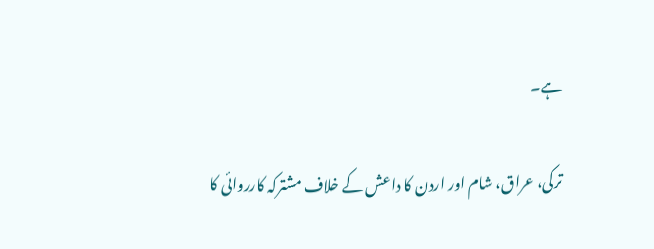ہے۔

ترکی، عراق، شام اور اردن کا داعش کے خلاف مشترکہ کارروائی کا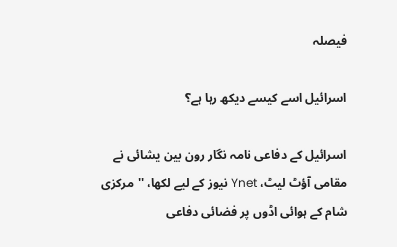فیصلہ

اسرائیل اسے کیسے دیکھ رہا ہے؟

اسرائیل کے دفاعی نامہ نگار رون بین یشائی نے مقامی آؤٹ لیٹ، Ynet نیوز کے لیے لکھا، ''مرکزی شام کے ہوائی اڈوں پر فضائی دفاعی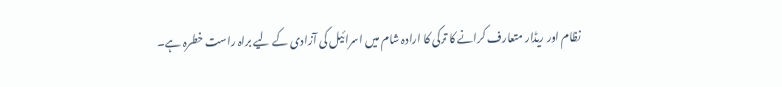نظام اور ریڈار متعارف کرانے کا ترکی کا ارادہ شام میں اسرائیل کی آزادی کے لیے براہ راست خطرہ ہے۔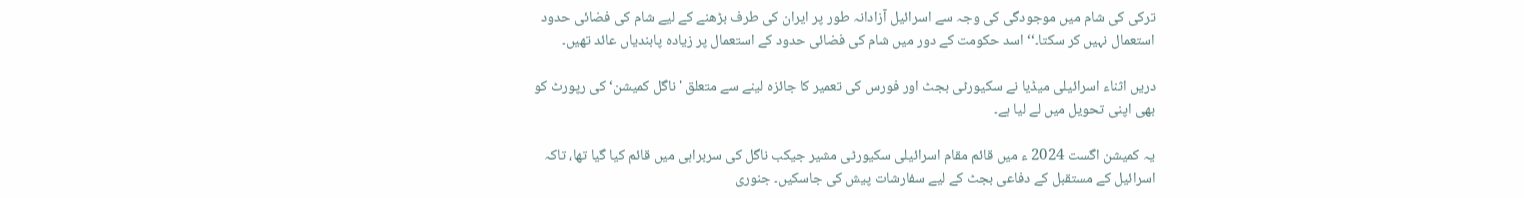ترکی کی شام میں موجودگی کی وجہ سے اسرائیل آزادانہ طور پر ایران کی طرف بڑھنے کے لیے شام کی فضائی حدود استعمال نہیں کر سکتا۔‘‘ اسد حکومت کے دور میں شام کی فضائی حدود کے استعمال پر زیادہ پابندیاں عائد تھیں۔

دریں اثناء اسرائیلی میڈیا نے سکیورٹی بجٹ اور فورس کی تعمیر کا جائزہ لینے سے متعلق 'ناگل کمیشن‘ کی رپورٹ کو بھی اپنی تحویل میں لے لیا ہے۔

یہ کمیشن اگست 2024 ء میں قائم مقام اسرائیلی سکیورٹی مشیر جیکب ناگل کی سربراہی میں قائم کیا گیا تھا، تاکہ اسرائیل کے مستقبل کے دفاعی بجٹ کے لیے سفارشات پیش کی جاسکیں۔ جنوری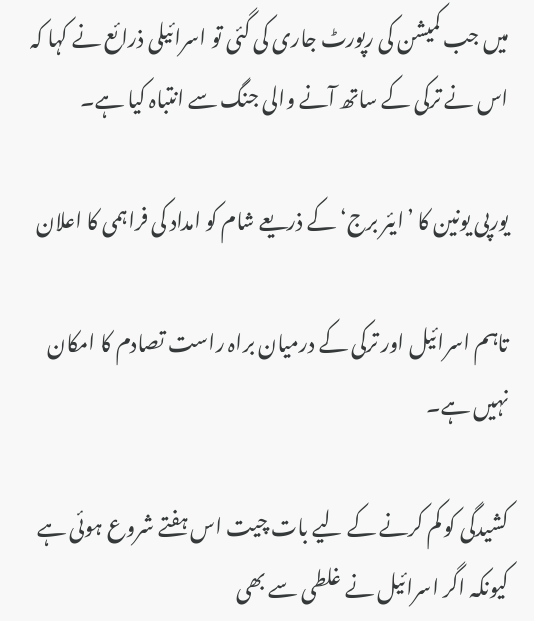میں جب کمیشن کی رپورٹ جاری کی گئی تو اسرائیلی ذرائع نے کہا کہ اس نے ترکی کے ساتھ آنے والی جنگ سے انتباہ کیا ہے۔

یورپی یونین کا ’ایئر برج‘ کے ذریعے شام کو امداد کی فراہمی کا اعلان

تاہم اسرائیل اور ترکی کے درمیان براہ راست تصادم کا امکان نہیں ہے۔

کشیدگی کو کم کرنے کے لیے بات چیت اس ہفتے شروع ہوئی ہے کیونکہ اگر اسرائیل نے غلطی سے بھی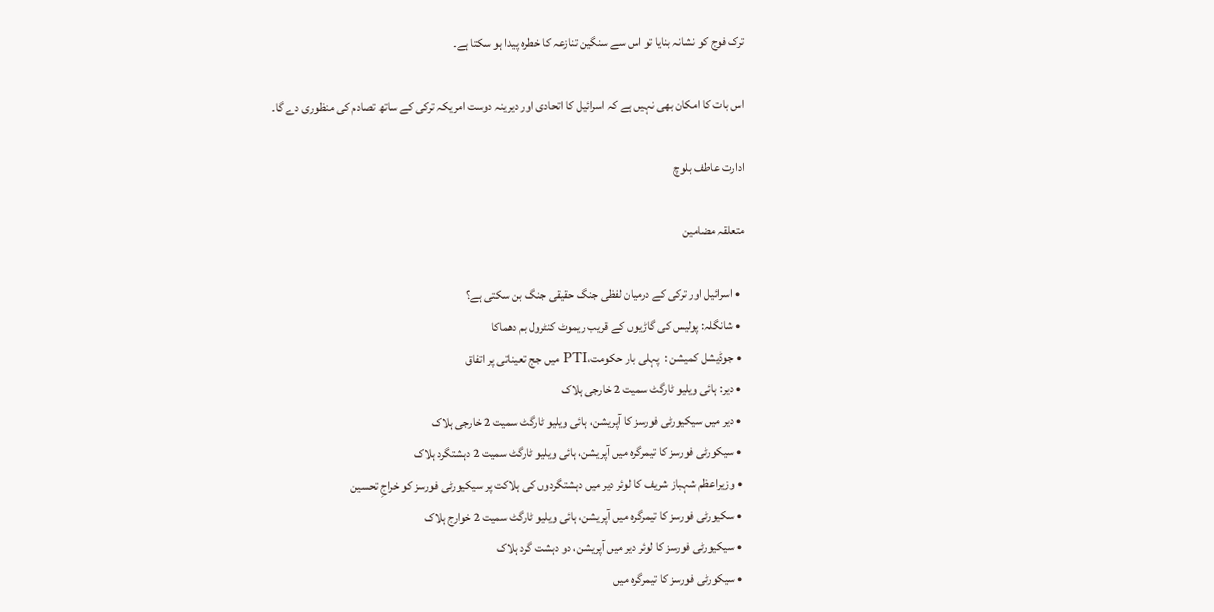ترک فوج کو نشانہ بنایا تو اس سے سنگین تنازعہ کا خطرہ پیدا ہو سکتا ہے۔

اس بات کا امکان بھی نہیں ہے کہ اسرائیل کا اتحادی اور دیرینہ دوست امریکہ ترکی کے ساتھ تصادم کی منظوری دے گا۔

ادارت عاطف بلوچ

متعلقہ مضامین

  • اسرائیل اور ترکی کے درمیان لفظی جنگ حقیقی جنگ بن سکتی ہے؟
  • شانگلہ: پولیس کی گاڑیوں کے قریب ریموٹ کنٹرول بم دھماکا
  • جوڈیشل کمیشن :  پہلی بار حکومت،PTI میں جج تعیناتی پر اتفاق
  • دیر: ہائی ویلیو ٹارگٹ سمیت 2 خارجی ہلاک
  • دیر میں سیکیورٹی فورسز کا آپریشن، ہائی ویلیو ٹارگٹ سمیت 2 خارجی ہلاک
  • سیکورٹی فورسز کا تیمرگرہ میں آپریشن، ہائی ویلیو ٹارگٹ سمیت 2 دہشتگرد ہلاک
  • وزیراعظم شہباز شریف کا لوئر دیر میں دہشتگردوں کی ہلاکت پر سیکیورٹی فورسز کو خراجِ تحسین
  • سکیورٹی فورسز کا تیمرگرہ میں آپریشن، ہائی ویلیو ٹارگٹ سمیت 2 خوارج ہلاک
  • سیکیورٹی فورسز کا لوئر دیر میں آپریشن، دو دہشت گرد ہلاک
  • سیکورٹی فورسز کا تیمرگرہ میں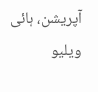آپریشن، ہائی ویلیو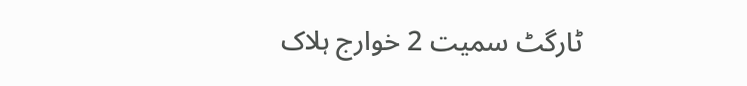ٹارگٹ سمیت 2 خوارج ہلاک